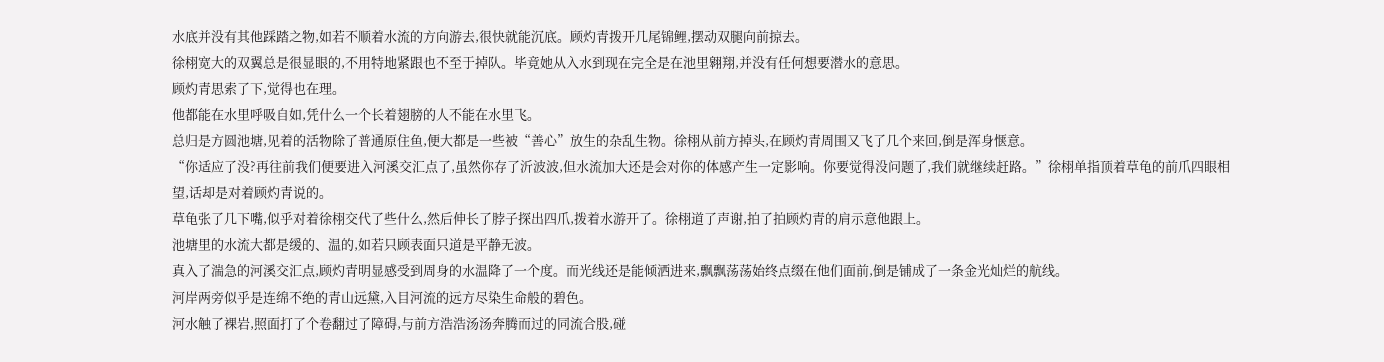水底并没有其他踩踏之物,如若不顺着水流的方向游去,很快就能沉底。顾灼青拨开几尾锦鲤,摆动双腿向前掠去。
徐栩宽大的双翼总是很显眼的,不用特地紧跟也不至于掉队。毕竟她从入水到现在完全是在池里翱翔,并没有任何想要潜水的意思。
顾灼青思索了下,觉得也在理。
他都能在水里呼吸自如,凭什么一个长着翅膀的人不能在水里飞。
总归是方圆池塘,见着的活物除了普通原住鱼,便大都是一些被“善心”放生的杂乱生物。徐栩从前方掉头,在顾灼青周围又飞了几个来回,倒是浑身惬意。
“你适应了没?再往前我们便要进入河溪交汇点了,虽然你存了沂波波,但水流加大还是会对你的体感产生一定影响。你要觉得没问题了,我们就继续赶路。”徐栩单指顶着草龟的前爪四眼相望,话却是对着顾灼青说的。
草龟张了几下嘴,似乎对着徐栩交代了些什么,然后伸长了脖子探出四爪,拨着水游开了。徐栩道了声谢,拍了拍顾灼青的肩示意他跟上。
池塘里的水流大都是缓的、温的,如若只顾表面只道是平静无波。
真入了湍急的河溪交汇点,顾灼青明显感受到周身的水温降了一个度。而光线还是能倾洒进来,飘飘荡荡始终点缀在他们面前,倒是铺成了一条金光灿烂的航线。
河岸两旁似乎是连绵不绝的青山远黛,入目河流的远方尽染生命般的碧色。
河水触了裸岩,照面打了个卷翻过了障碍,与前方浩浩汤汤奔腾而过的同流合股,碰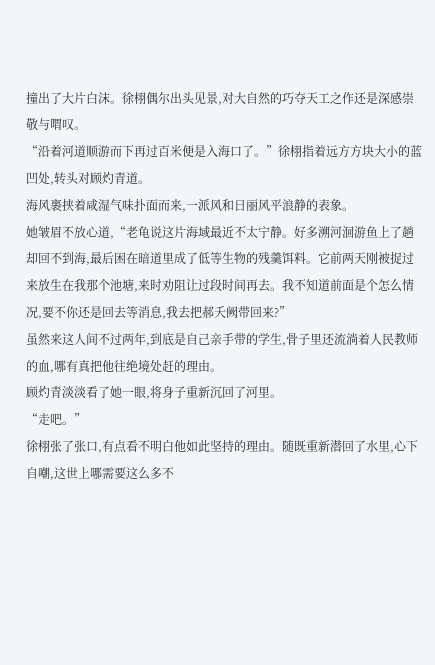撞出了大片白沫。徐栩偶尔出头见景,对大自然的巧夺天工之作还是深感崇敬与喟叹。
“沿着河道顺游而下再过百米便是入海口了。”徐栩指着远方方块大小的蓝凹处,转头对顾灼青道。
海风裹挟着咸湿气味扑面而来,一派风和日丽风平浪静的表象。
她皱眉不放心道,“老龟说这片海域最近不太宁静。好多溯河洄游鱼上了趟却回不到海,最后困在暗道里成了低等生物的残羹饵料。它前两天刚被捉过来放生在我那个池塘,来时劝阻让过段时间再去。我不知道前面是个怎么情况,要不你还是回去等消息,我去把郝夭阙带回来?”
虽然来这人间不过两年,到底是自己亲手带的学生,骨子里还流淌着人民教师的血,哪有真把他往绝境处赶的理由。
顾灼青淡淡看了她一眼,将身子重新沉回了河里。
“走吧。”
徐栩张了张口,有点看不明白他如此坚持的理由。随既重新潜回了水里,心下自嘲,这世上哪需要这么多不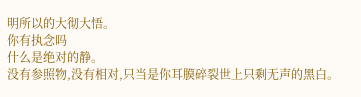明所以的大彻大悟。
你有执念吗
什么是绝对的静。
没有参照物,没有相对,只当是你耳膜碎裂世上只剩无声的黑白。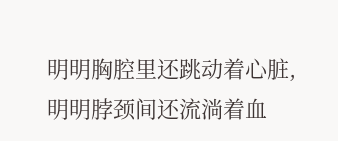明明胸腔里还跳动着心脏,明明脖颈间还流淌着血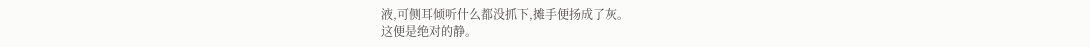液,可侧耳倾听什么都没抓下,摊手便扬成了灰。
这便是绝对的静。